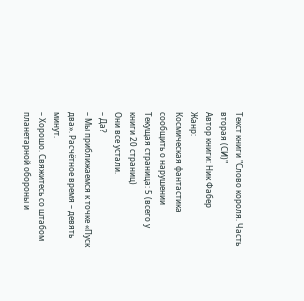Текст книги "Слово короля. Часть вторая (СИ)"
Автор книги: Ник Фабер
Жанр:
Космическая фантастика
сообщить о нарушении
Текущая страница: 5 (всего у книги 20 страниц)
Они все устали.
– Да?
– Мы приближаемся к точке «Пуск два». Расчётное время – девять минут.
– Хорошо. Свяжитесь со штабом планетарной обороны и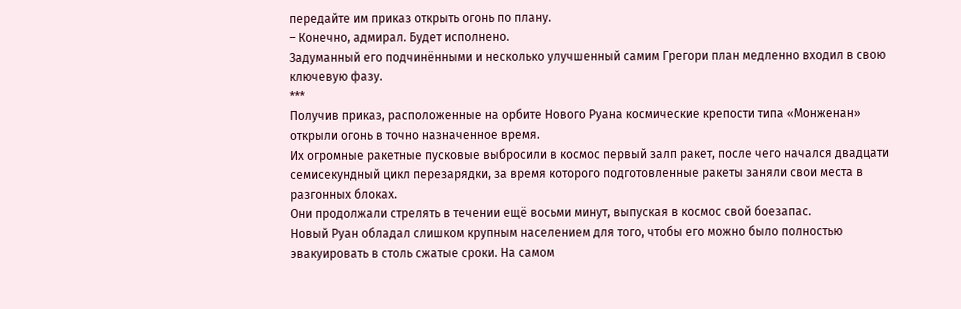передайте им приказ открыть огонь по плану.
– Конечно, адмирал. Будет исполнено.
Задуманный его подчинёнными и несколько улучшенный самим Грегори план медленно входил в свою ключевую фазу.
***
Получив приказ, расположенные на орбите Нового Руана космические крепости типа «Монженан» открыли огонь в точно назначенное время.
Их огромные ракетные пусковые выбросили в космос первый залп ракет, после чего начался двадцати семисекундный цикл перезарядки, за время которого подготовленные ракеты заняли свои места в разгонных блоках.
Они продолжали стрелять в течении ещё восьми минут, выпуская в космос свой боезапас.
Новый Руан обладал слишком крупным населением для того, чтобы его можно было полностью эвакуировать в столь сжатые сроки. На самом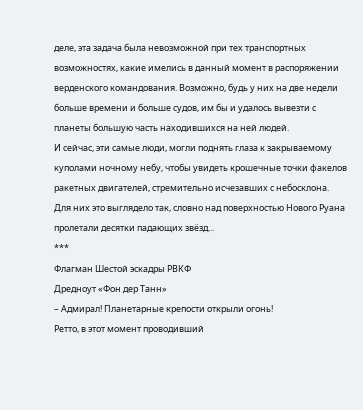деле, эта задача была невозможной при тех транспортных возможностях, какие имелись в данный момент в распоряжении верденского командования. Возможно, будь у них на две недели больше времени и больше судов, им бы и удалось вывезти с планеты большую часть находившихся на ней людей.
И сейчас, эти самые люди, могли поднять глаза к закрываемому куполами ночному небу, чтобы увидеть крошечные точки факелов ракетных двигателей, стремительно исчезавших с небосклона.
Для них это выглядело так, словно над поверхностью Нового Руана пролетали десятки падающих звёзд...
***
Флагман Шестой эскадры РВКФ
Дредноут «Фон дер Танн»
– Адмирал! Планетарные крепости открыли огонь!
Ретто, в этот момент проводивший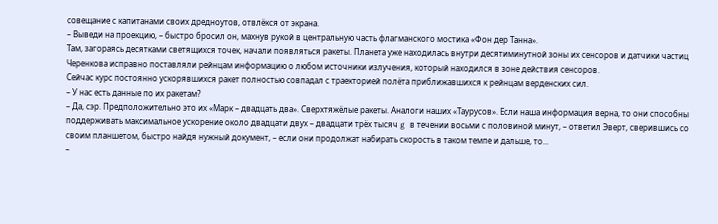совещание с капитанами своих дредноутов, отвлёкся от экрана.
– Выведи на проекцию, – быстро бросил он, махнув рукой в центральную часть флагманского мостика «Фон дер Танна».
Там, загораясь десятками светящихся точек, начали появляться ракеты. Планета уже находилась внутри десятиминутной зоны их сенсоров и датчики частиц Черенкова исправно поставляли рейнцам информацию о любом источники излучения, который находился в зоне действия сенсоров.
Сейчас курс постоянно ускорявшихся ракет полностью совпадал с траекторией полёта приближавшихся к рейнцам верденских сил.
– У нас есть данные по их ракетам?
– Да, сэр. Предположительно это их «Марк – двадцать два». Сверхтяжёлые ракеты. Аналоги наших «Таурусов». Если наша информация верна, то они способны поддерживать максимальное ускорение около двадцати двух – двадцати трёх тысяч g в течении восьми с половиной минут, – ответил Эверт, сверившись со своим планшетом, быстро найдя нужный документ, – если они продолжат набирать скорость в таком темпе и дальше, то...
–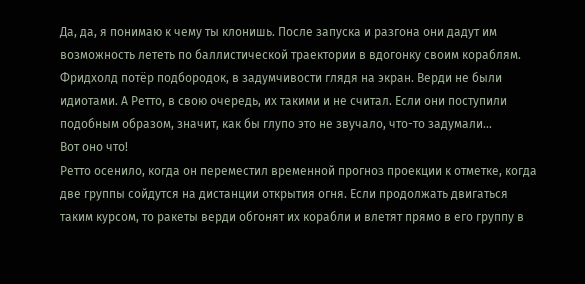Да, да, я понимаю к чему ты клонишь. После запуска и разгона они дадут им возможность лететь по баллистической траектории в вдогонку своим кораблям.
Фридхолд потёр подбородок, в задумчивости глядя на экран. Верди не были идиотами. А Ретто, в свою очередь, их такими и не считал. Если они поступили подобным образом, значит, как бы глупо это не звучало, что-то задумали...
Вот оно что!
Ретто осенило, когда он переместил временной прогноз проекции к отметке, когда две группы сойдутся на дистанции открытия огня. Если продолжать двигаться таким курсом, то ракеты верди обгонят их корабли и влетят прямо в его группу в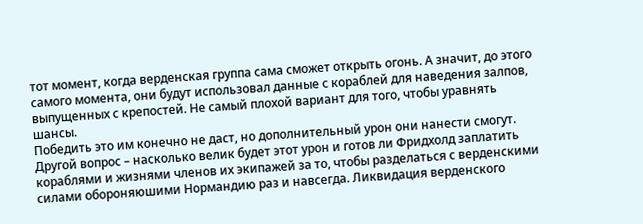тот момент, когда верденская группа сама сможет открыть огонь. А значит, до этого самого момента, они будут использовал данные с кораблей для наведения залпов, выпущенных с крепостей. Не самый плохой вариант для того, чтобы уравнять шансы.
Победить это им конечно не даст, но дополнительный урон они нанести смогут.
Другой вопрос – насколько велик будет этот урон и готов ли Фридхолд заплатить кораблями и жизнями членов их экипажей за то, чтобы разделаться с верденскими силами обороняюшими Нормандию раз и навсегда. Ликвидация верденского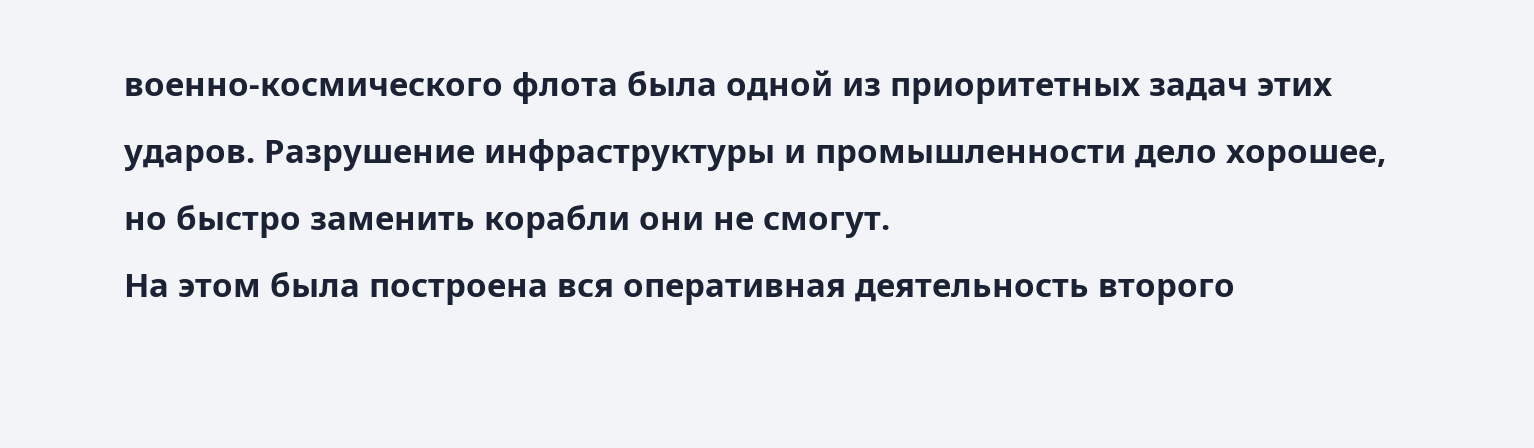военно-космического флота была одной из приоритетных задач этих ударов. Разрушение инфраструктуры и промышленности дело хорошее, но быстро заменить корабли они не смогут.
На этом была построена вся оперативная деятельность второго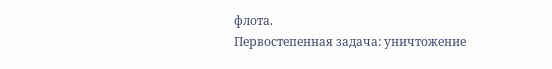флота.
Первостепенная задача: уничтожение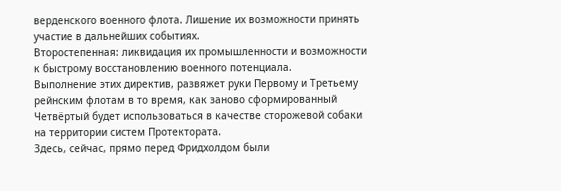верденского военного флота. Лишение их возможности принять участие в дальнейших событиях.
Второстепенная: ликвидация их промышленности и возможности к быстрому восстановлению военного потенциала.
Выполнение этих директив, развяжет руки Первому и Третьему рейнским флотам в то время, как заново сформированный Четвёртый будет использоваться в качестве сторожевой собаки на территории систем Протектората.
Здесь, сейчас, прямо перед Фридхолдом были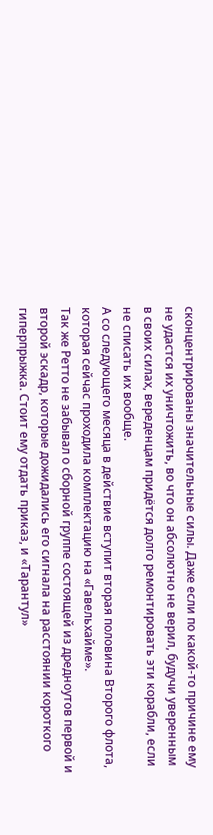сконцентрированы значительные силы. Даже если по какой-то причине ему не удастся их уничтожить, во что он абсолютно не верил, будучи уверенным в своих силах, вереденцам придётся долго ремонтировать эти корабли, если не списать их вообще.
А со следующего месяца в действие вступит вторая половина Второго флота, которая сейчас проходила комплектацию на «Гавельхайме».
Так же Ретто не забывал о сборной группе состоящей из дредноутов первой и второй эскадр, которые дожидались его сигнала на расстоянии короткого гиперпрыжка. Стоит ему отдать приказ, и «Тарантул»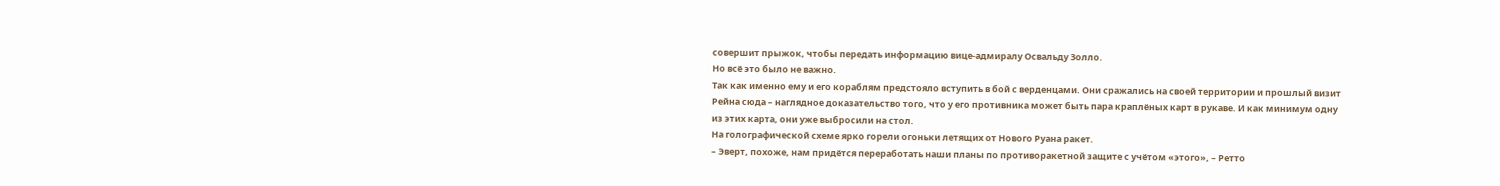совершит прыжок, чтобы передать информацию вице-адмиралу Освальду Золло.
Но всё это было не важно.
Так как именно ему и его кораблям предстояло вступить в бой с верденцами. Они сражались на своей территории и прошлый визит Рейна сюда – наглядное доказательство того, что у его противника может быть пара краплёных карт в рукаве. И как минимум одну из этих карта, они уже выбросили на стол.
На голографической схеме ярко горели огоньки летящих от Нового Руана ракет.
– Эверт, похоже, нам придётся переработать наши планы по противоракетной защите с учётом «этого», – Ретто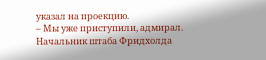указал на проекцию.
– Мы уже приступили, адмирал.
Начальник штаба Фридхолда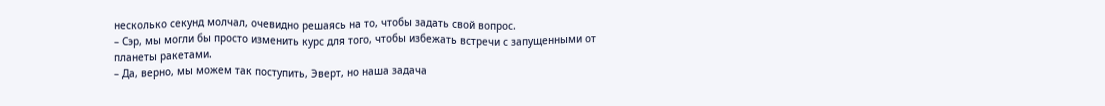несколько секунд молчал, очевидно решаясь на то, чтобы задать свой вопрос.
– Сэр, мы могли бы просто изменить курс для того, чтобы избежать встречи с запущенными от планеты ракетами.
– Да, верно, мы можем так поступить, Эверт, но наша задача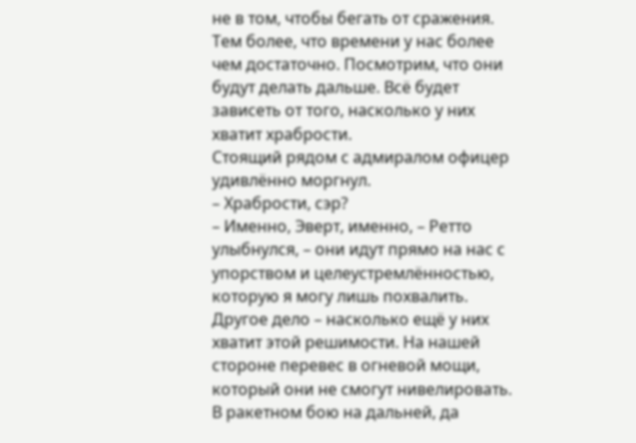не в том, чтобы бегать от сражения. Тем более, что времени у нас более чем достаточно. Посмотрим, что они будут делать дальше. Всё будет зависеть от того, насколько у них хватит храбрости.
Стоящий рядом с адмиралом офицер удивлённо моргнул.
– Храбрости, сэр?
– Именно, Эверт, именно, – Ретто улыбнулся, – они идут прямо на нас с упорством и целеустремлённостью, которую я могу лишь похвалить. Другое дело – насколько ещё у них хватит этой решимости. На нашей стороне перевес в огневой мощи, который они не смогут нивелировать. В ракетном бою на дальней, да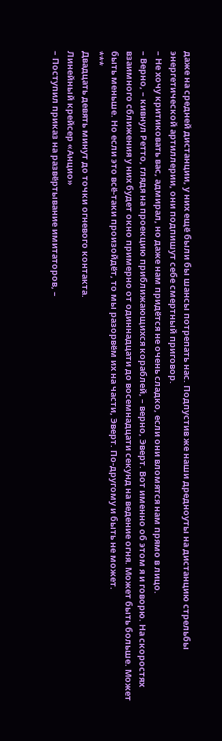даже на средней дистанции, у них ещё были бы шансы потрепать нас. Подпустив же наши дредноуты на дистанцию стрельбы энергетической артиллерии, они подпишут себе смертный приговор.
– Не хочу критиковать вас, адмирал, но даже нам придётся не очень сладко, если они вломятся нам прямо в лицо.
– Верно, – кивнул Ретто, глядя на проекцию приближающихся кораблей, – верно, Эверт. Вот именно об этом я и говорю. На скоростях взаимного сближения у них будет окно примерно от одиннадцати до восемнадцати секунд на ведение огня. Может быть больше. Может быть меньше. Но если это всё-таки произойдёт, то мы разорвём их на части, Эверт. По-другому и быть не может.
***
Двадцать девять минут до точки огневого контакта.
Линейный крейсер «Анцио»
– Поступил приказ на развёртывание имитаторов, –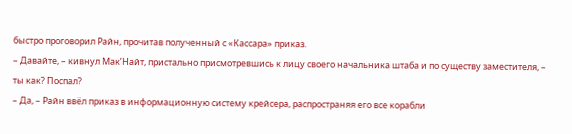быстро проговорил Райн, прочитав полученный с «Кассара» приказ.
– Давайте, – кивнул Мак’Найт, пристально присмотревшись к лицу своего начальника штаба и по существу заместителя, – ты как? Поспал?
– Да, – Райн ввёл приказ в информационную систему крейсера, распространяя его все корабли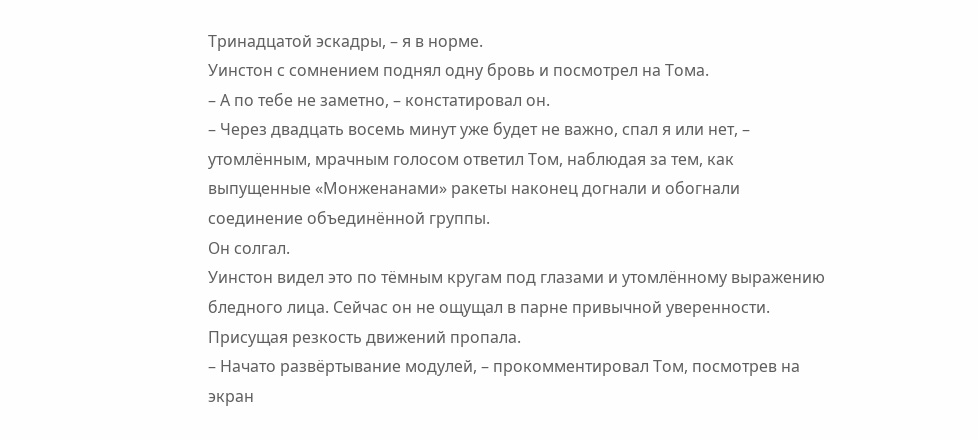Тринадцатой эскадры, – я в норме.
Уинстон с сомнением поднял одну бровь и посмотрел на Тома.
– А по тебе не заметно, – констатировал он.
– Через двадцать восемь минут уже будет не важно, спал я или нет, – утомлённым, мрачным голосом ответил Том, наблюдая за тем, как выпущенные «Монженанами» ракеты наконец догнали и обогнали соединение объединённой группы.
Он солгал.
Уинстон видел это по тёмным кругам под глазами и утомлённому выражению бледного лица. Сейчас он не ощущал в парне привычной уверенности. Присущая резкость движений пропала.
– Начато развёртывание модулей, – прокомментировал Том, посмотрев на экран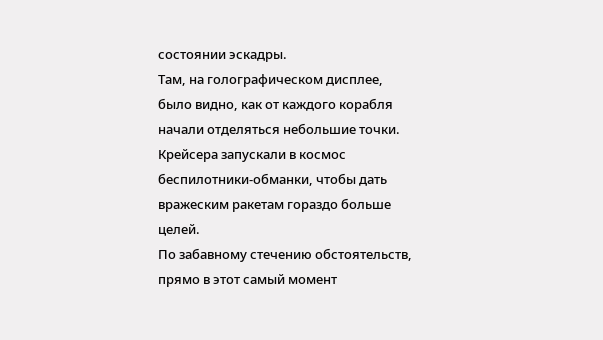состоянии эскадры.
Там, на голографическом дисплее, было видно, как от каждого корабля начали отделяться небольшие точки. Крейсера запускали в космос беспилотники-обманки, чтобы дать вражеским ракетам гораздо больше целей.
По забавному стечению обстоятельств, прямо в этот самый момент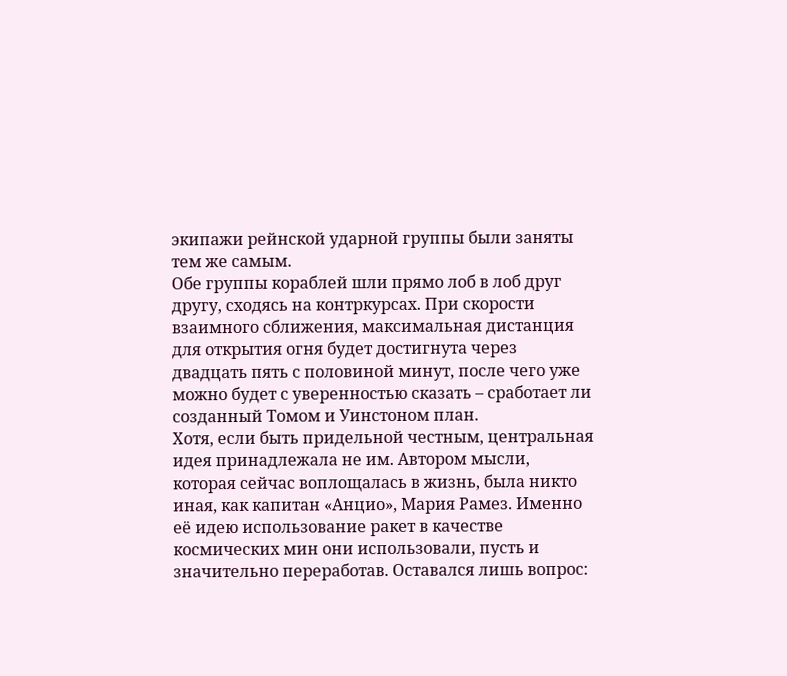экипажи рейнской ударной группы были заняты тем же самым.
Обе группы кораблей шли прямо лоб в лоб друг другу, сходясь на контркурсах. При скорости взаимного сближения, максимальная дистанция для открытия огня будет достигнута через двадцать пять с половиной минут, после чего уже можно будет с уверенностью сказать – сработает ли созданный Томом и Уинстоном план.
Хотя, если быть придельной честным, центральная идея принадлежала не им. Автором мысли, которая сейчас воплощалась в жизнь, была никто иная, как капитан «Анцио», Мария Рамез. Именно её идею использование ракет в качестве космических мин они использовали, пусть и значительно переработав. Оставался лишь вопрос: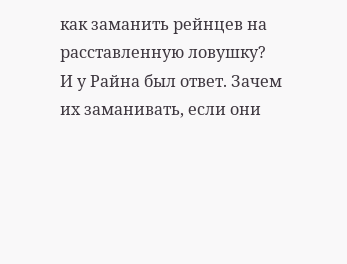как заманить рейнцев на расставленную ловушку?
И у Райна был ответ. Зачем их заманивать, если они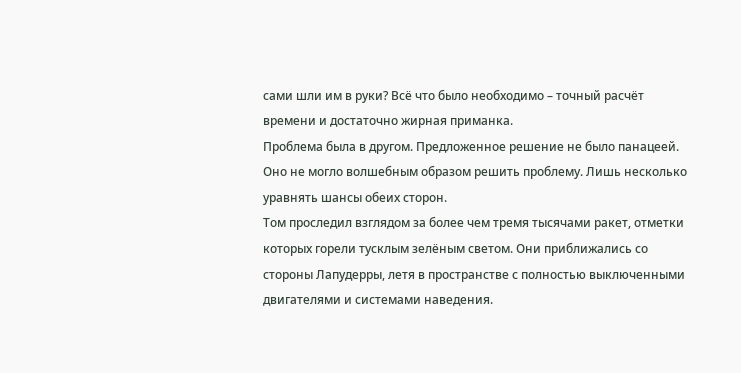сами шли им в руки? Всё что было необходимо – точный расчёт времени и достаточно жирная приманка.
Проблема была в другом. Предложенное решение не было панацеей. Оно не могло волшебным образом решить проблему. Лишь несколько уравнять шансы обеих сторон.
Том проследил взглядом за более чем тремя тысячами ракет, отметки которых горели тусклым зелёным светом. Они приближались со стороны Лапудерры, летя в пространстве с полностью выключенными двигателями и системами наведения.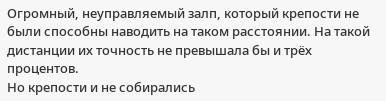Огромный, неуправляемый залп, который крепости не были способны наводить на таком расстоянии. На такой дистанции их точность не превышала бы и трёх процентов.
Но крепости и не собирались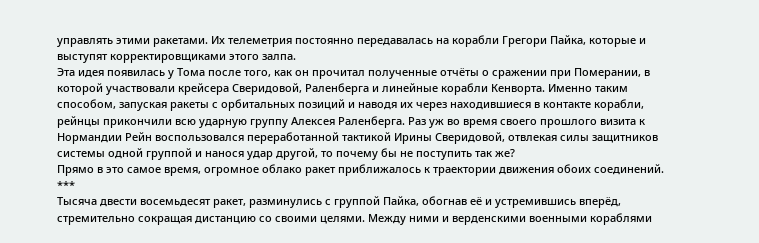управлять этими ракетами. Их телеметрия постоянно передавалась на корабли Грегори Пайка, которые и выступят корректировщиками этого залпа.
Эта идея появилась у Тома после того, как он прочитал полученные отчёты о сражении при Померании, в которой участвовали крейсера Сверидовой, Раленберга и линейные корабли Кенворта. Именно таким способом, запуская ракеты с орбитальных позиций и наводя их через находившиеся в контакте корабли, рейнцы прикончили всю ударную группу Алексея Раленберга. Раз уж во время своего прошлого визита к Нормандии Рейн воспользовался переработанной тактикой Ирины Сверидовой, отвлекая силы защитников системы одной группой и нанося удар другой, то почему бы не поступить так же?
Прямо в это самое время, огромное облако ракет приближалось к траектории движения обоих соединений.
***
Тысяча двести восемьдесят ракет, разминулись с группой Пайка, обогнав её и устремившись вперёд, стремительно сокращая дистанцию со своими целями. Между ними и верденскими военными кораблями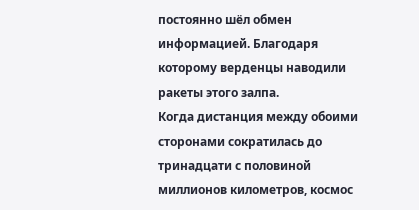постоянно шёл обмен информацией. Благодаря которому верденцы наводили ракеты этого залпа.
Когда дистанция между обоими сторонами сократилась до тринадцати с половиной миллионов километров, космос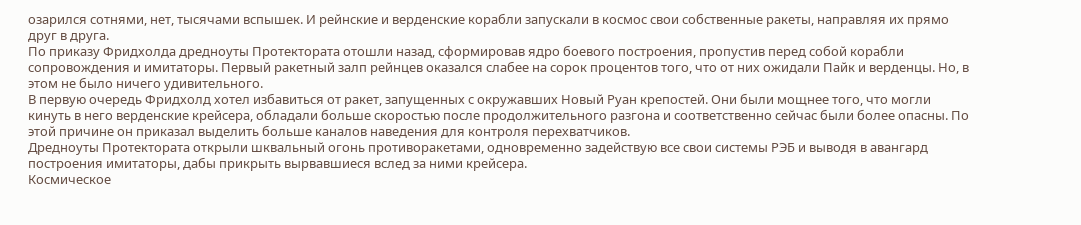озарился сотнями, нет, тысячами вспышек. И рейнские и верденские корабли запускали в космос свои собственные ракеты, направляя их прямо друг в друга.
По приказу Фридхолда дредноуты Протектората отошли назад, сформировав ядро боевого построения, пропустив перед собой корабли сопровождения и имитаторы. Первый ракетный залп рейнцев оказался слабее на сорок процентов того, что от них ожидали Пайк и верденцы. Но, в этом не было ничего удивительного.
В первую очередь Фридхолд хотел избавиться от ракет, запущенных с окружавших Новый Руан крепостей. Они были мощнее того, что могли кинуть в него верденские крейсера, обладали больше скоростью после продолжительного разгона и соответственно сейчас были более опасны. По этой причине он приказал выделить больше каналов наведения для контроля перехватчиков.
Дредноуты Протектората открыли шквальный огонь противоракетами, одновременно задействую все свои системы РЭБ и выводя в авангард построения имитаторы, дабы прикрыть вырвавшиеся вслед за ними крейсера.
Космическое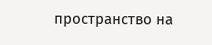пространство на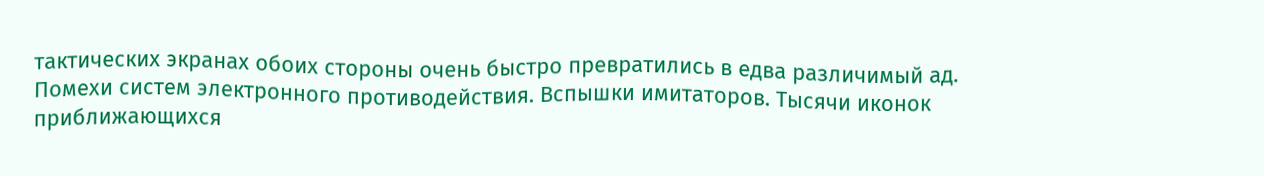тактических экранах обоих стороны очень быстро превратились в едва различимый ад.
Помехи систем электронного противодействия. Вспышки имитаторов. Тысячи иконок приближающихся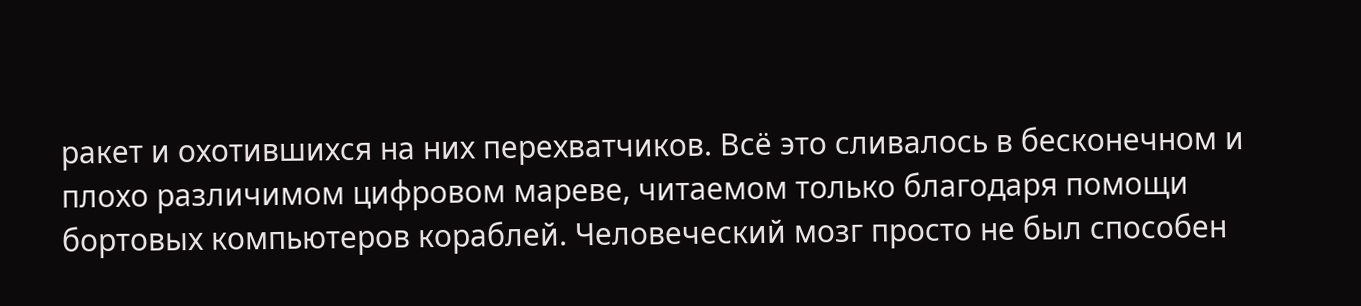ракет и охотившихся на них перехватчиков. Всё это сливалось в бесконечном и плохо различимом цифровом мареве, читаемом только благодаря помощи бортовых компьютеров кораблей. Человеческий мозг просто не был способен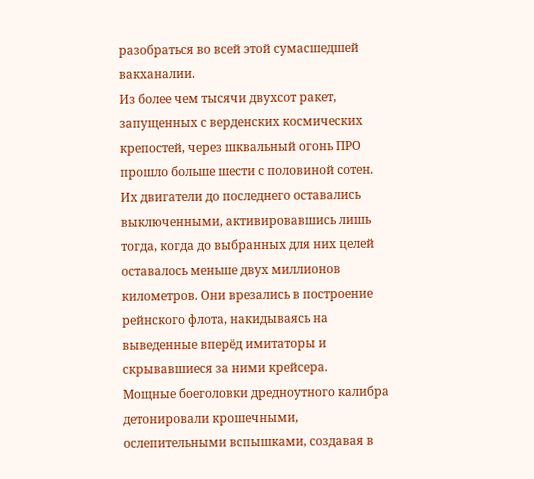разобраться во всей этой сумасшедшей вакханалии.
Из более чем тысячи двухсот ракет, запущенных с верденских космических крепостей, через шквальный огонь ПРО прошло больше шести с половиной сотен. Их двигатели до последнего оставались выключенными, активировавшись лишь тогда, когда до выбранных для них целей оставалось меньше двух миллионов километров. Они врезались в построение рейнского флота, накидываясь на выведенные вперёд имитаторы и скрывавшиеся за ними крейсера.
Мощные боеголовки дредноутного калибра детонировали крошечными, ослепительными вспышками, создавая в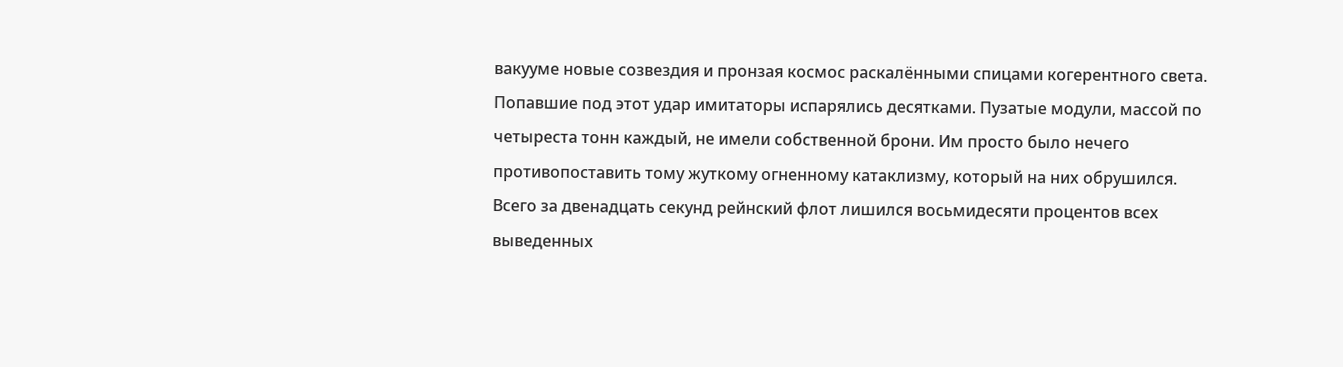вакууме новые созвездия и пронзая космос раскалёнными спицами когерентного света. Попавшие под этот удар имитаторы испарялись десятками. Пузатые модули, массой по четыреста тонн каждый, не имели собственной брони. Им просто было нечего противопоставить тому жуткому огненному катаклизму, который на них обрушился.
Всего за двенадцать секунд рейнский флот лишился восьмидесяти процентов всех выведенных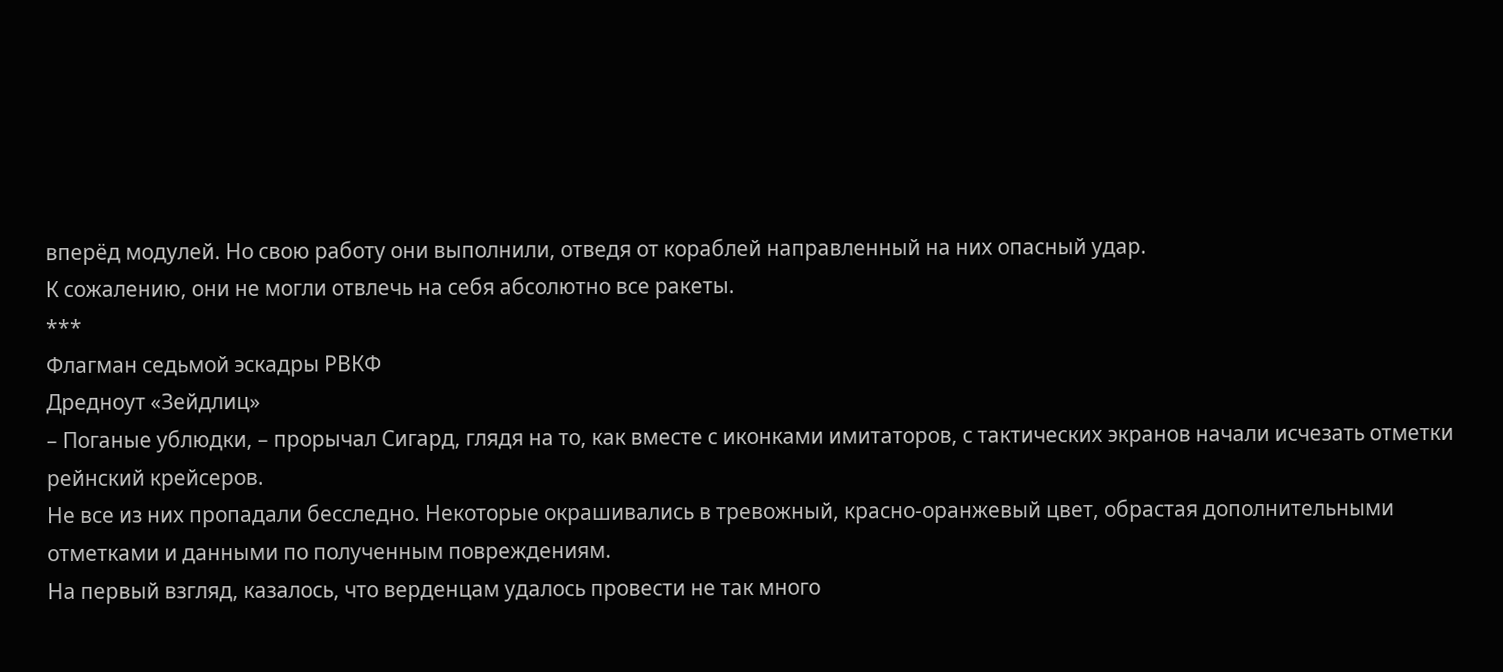вперёд модулей. Но свою работу они выполнили, отведя от кораблей направленный на них опасный удар.
К сожалению, они не могли отвлечь на себя абсолютно все ракеты.
***
Флагман седьмой эскадры РВКФ
Дредноут «Зейдлиц»
– Поганые ублюдки, – прорычал Сигард, глядя на то, как вместе с иконками имитаторов, с тактических экранов начали исчезать отметки рейнский крейсеров.
Не все из них пропадали бесследно. Некоторые окрашивались в тревожный, красно-оранжевый цвет, обрастая дополнительными отметками и данными по полученным повреждениям.
На первый взгляд, казалось, что верденцам удалось провести не так много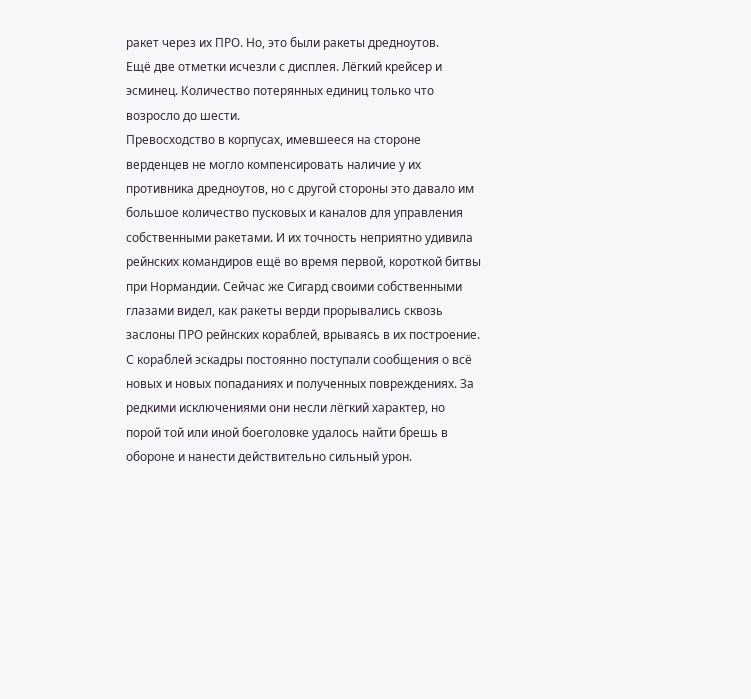ракет через их ПРО. Но, это были ракеты дредноутов.
Ещё две отметки исчезли с дисплея. Лёгкий крейсер и эсминец. Количество потерянных единиц только что возросло до шести.
Превосходство в корпусах, имевшееся на стороне верденцев не могло компенсировать наличие у их противника дредноутов, но с другой стороны это давало им большое количество пусковых и каналов для управления собственными ракетами. И их точность неприятно удивила рейнских командиров ещё во время первой, короткой битвы при Нормандии. Сейчас же Сигард своими собственными глазами видел, как ракеты верди прорывались сквозь заслоны ПРО рейнских кораблей, врываясь в их построение. С кораблей эскадры постоянно поступали сообщения о всё новых и новых попаданиях и полученных повреждениях. За редкими исключениями они несли лёгкий характер, но порой той или иной боеголовке удалось найти брешь в обороне и нанести действительно сильный урон.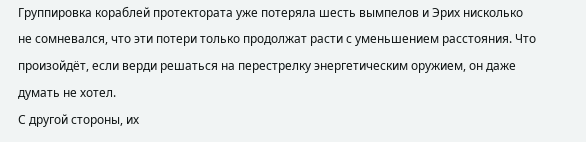Группировка кораблей протектората уже потеряла шесть вымпелов и Эрих нисколько не сомневался, что эти потери только продолжат расти с уменьшением расстояния. Что произойдёт, если верди решаться на перестрелку энергетическим оружием, он даже думать не хотел.
С другой стороны, их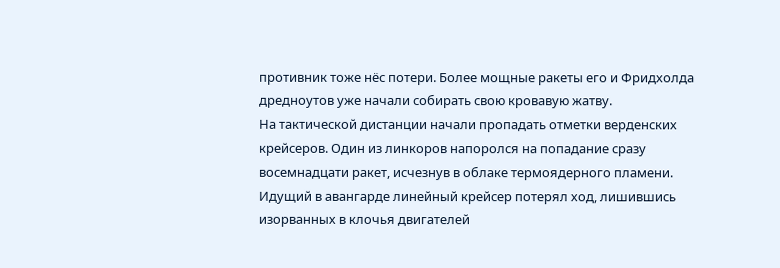противник тоже нёс потери. Более мощные ракеты его и Фридхолда дредноутов уже начали собирать свою кровавую жатву.
На тактической дистанции начали пропадать отметки верденских крейсеров. Один из линкоров напоролся на попадание сразу восемнадцати ракет, исчезнув в облаке термоядерного пламени. Идущий в авангарде линейный крейсер потерял ход, лишившись изорванных в клочья двигателей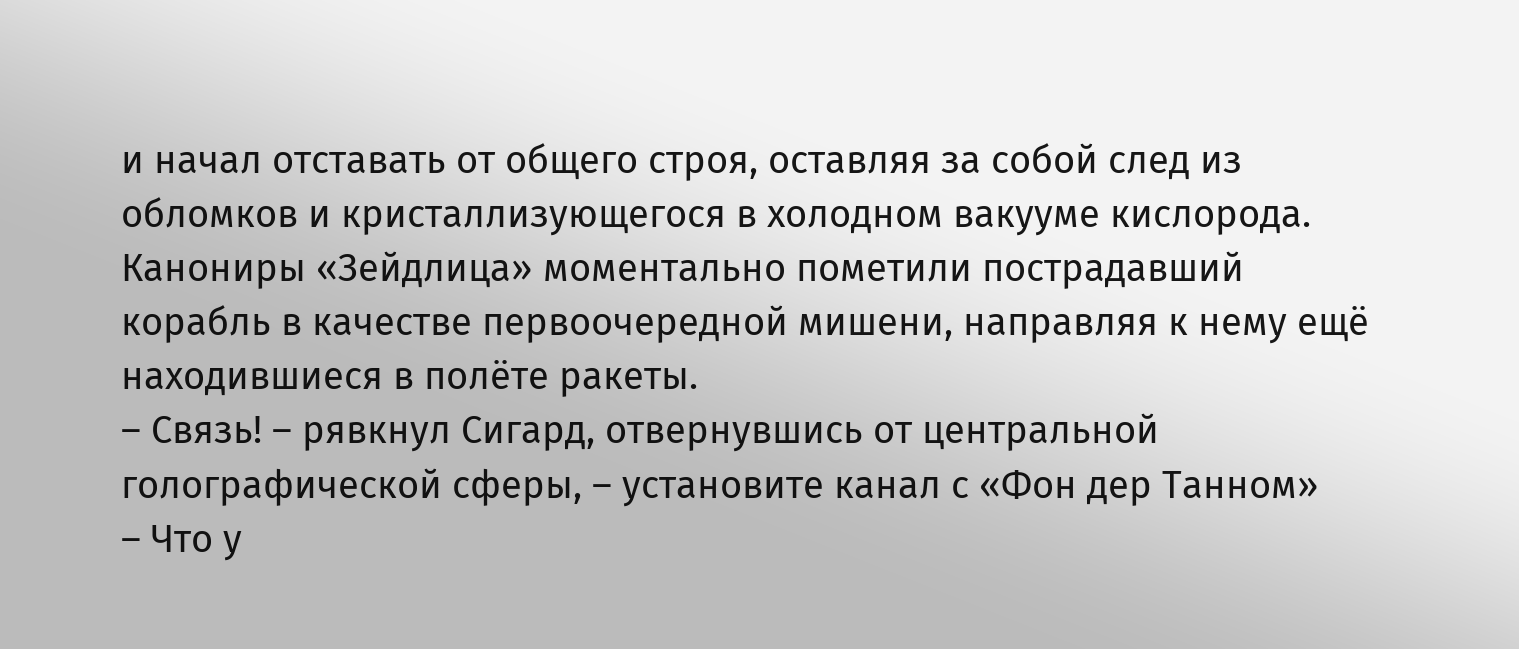и начал отставать от общего строя, оставляя за собой след из обломков и кристаллизующегося в холодном вакууме кислорода. Канониры «Зейдлица» моментально пометили пострадавший корабль в качестве первоочередной мишени, направляя к нему ещё находившиеся в полёте ракеты.
– Связь! – рявкнул Сигард, отвернувшись от центральной голографической сферы, – установите канал с «Фон дер Танном»
– Что у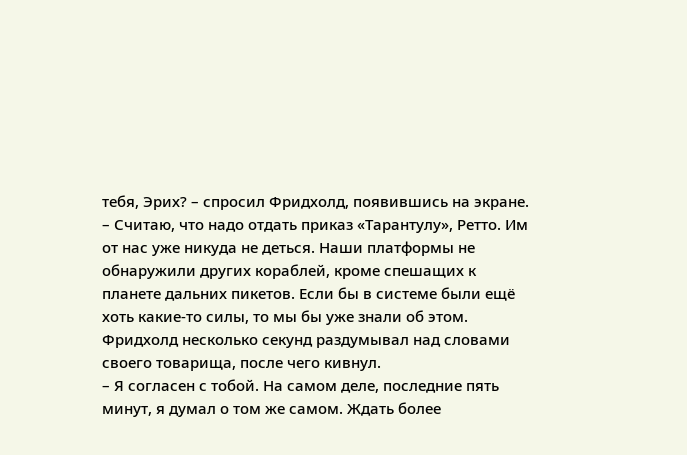тебя, Эрих? – спросил Фридхолд, появившись на экране.
– Считаю, что надо отдать приказ «Тарантулу», Ретто. Им от нас уже никуда не деться. Наши платформы не обнаружили других кораблей, кроме спешащих к планете дальних пикетов. Если бы в системе были ещё хоть какие-то силы, то мы бы уже знали об этом.
Фридхолд несколько секунд раздумывал над словами своего товарища, после чего кивнул.
– Я согласен с тобой. На самом деле, последние пять минут, я думал о том же самом. Ждать более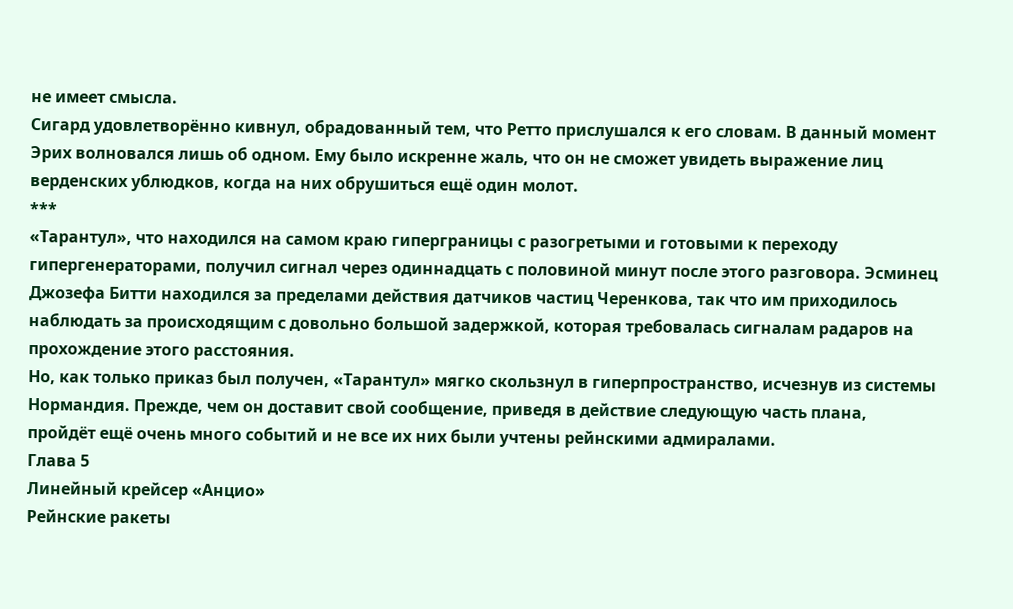не имеет смысла.
Сигард удовлетворённо кивнул, обрадованный тем, что Ретто прислушался к его словам. В данный момент Эрих волновался лишь об одном. Ему было искренне жаль, что он не сможет увидеть выражение лиц верденских ублюдков, когда на них обрушиться ещё один молот.
***
«Тарантул», что находился на самом краю гиперграницы с разогретыми и готовыми к переходу гипергенераторами, получил сигнал через одиннадцать с половиной минут после этого разговора. Эсминец Джозефа Битти находился за пределами действия датчиков частиц Черенкова, так что им приходилось наблюдать за происходящим с довольно большой задержкой, которая требовалась сигналам радаров на прохождение этого расстояния.
Но, как только приказ был получен, «Тарантул» мягко скользнул в гиперпространство, исчезнув из системы Нормандия. Прежде, чем он доставит свой сообщение, приведя в действие следующую часть плана, пройдёт ещё очень много событий и не все их них были учтены рейнскими адмиралами.
Глава 5
Линейный крейсер «Анцио»
Рейнские ракеты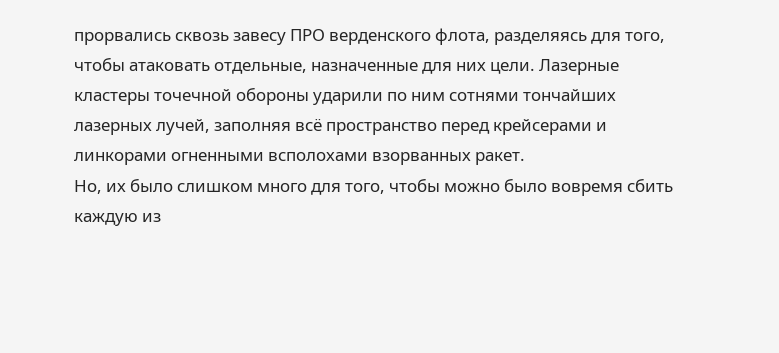прорвались сквозь завесу ПРО верденского флота, разделяясь для того, чтобы атаковать отдельные, назначенные для них цели. Лазерные кластеры точечной обороны ударили по ним сотнями тончайших лазерных лучей, заполняя всё пространство перед крейсерами и линкорами огненными всполохами взорванных ракет.
Но, их было слишком много для того, чтобы можно было вовремя сбить каждую из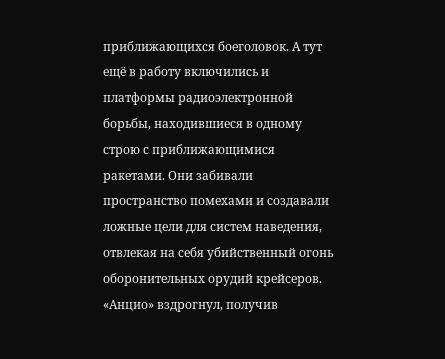приближающихся боеголовок. А тут ещё в работу включились и платформы радиоэлектронной борьбы, находившиеся в одному строю с приближающимися ракетами. Они забивали пространство помехами и создавали ложные цели для систем наведения, отвлекая на себя убийственный огонь оборонительных орудий крейсеров.
«Анцио» вздрогнул, получив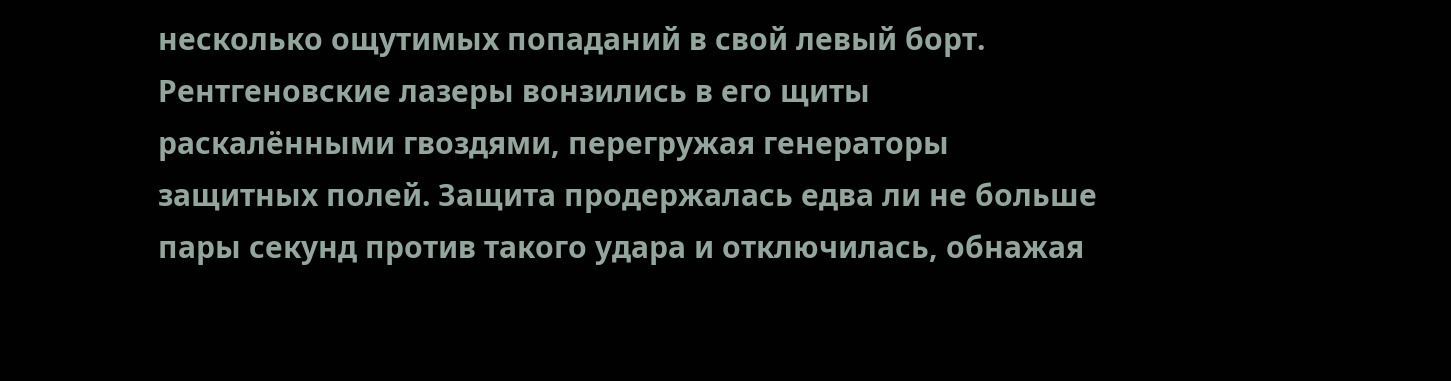несколько ощутимых попаданий в свой левый борт.
Рентгеновские лазеры вонзились в его щиты раскалёнными гвоздями, перегружая генераторы защитных полей. Защита продержалась едва ли не больше пары секунд против такого удара и отключилась, обнажая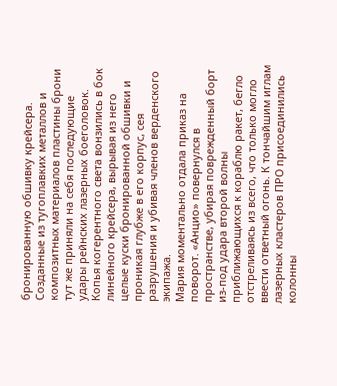бронированную обшивку крейсера. Созданные из тугоплавких металлов и композитных материалов пластины брони тут же приняли на себя последующие удары рейнских лазерных боеголовок. Копья когерентного света вонзились в бок линейного крейсера, вырывая из него целые куски бронированной обшивки и проникая глубже в его корпус, сея разрушения и убивая членов верденского экипажа.
Мария моментально отдала приказ на поворот. «Анцио» повернулся в пространстве, убирая поврежденный борт из-под удара второй волны приближающихся к кораблю ракет, бегло отстреливаясь из всего, что только могло ввести ответный огонь. К тончайшим иглам лазерных кластеров ПРО присоединились колонны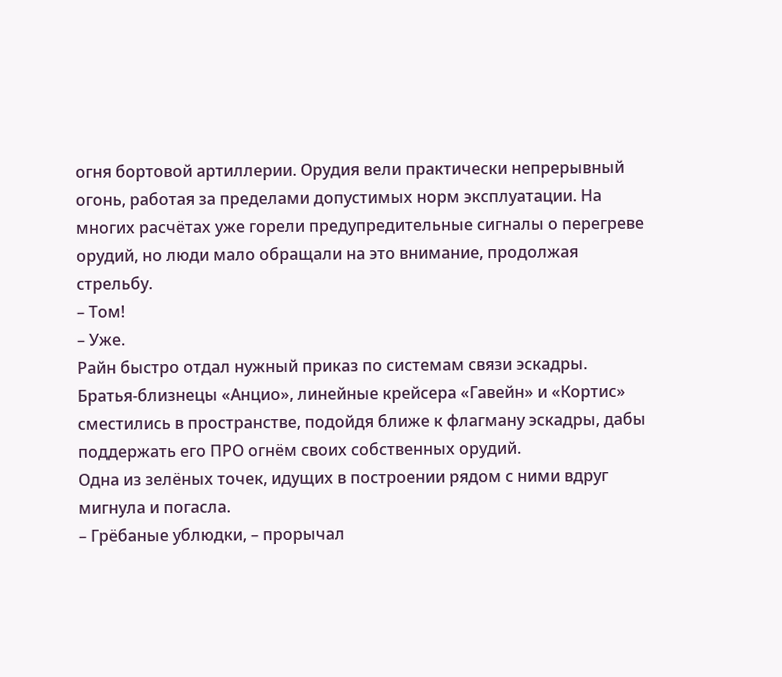огня бортовой артиллерии. Орудия вели практически непрерывный огонь, работая за пределами допустимых норм эксплуатации. На многих расчётах уже горели предупредительные сигналы о перегреве орудий, но люди мало обращали на это внимание, продолжая стрельбу.
– Том!
– Уже.
Райн быстро отдал нужный приказ по системам связи эскадры.
Братья-близнецы «Анцио», линейные крейсера «Гавейн» и «Кортис» сместились в пространстве, подойдя ближе к флагману эскадры, дабы поддержать его ПРО огнём своих собственных орудий.
Одна из зелёных точек, идущих в построении рядом с ними вдруг мигнула и погасла.
– Грёбаные ублюдки, – прорычал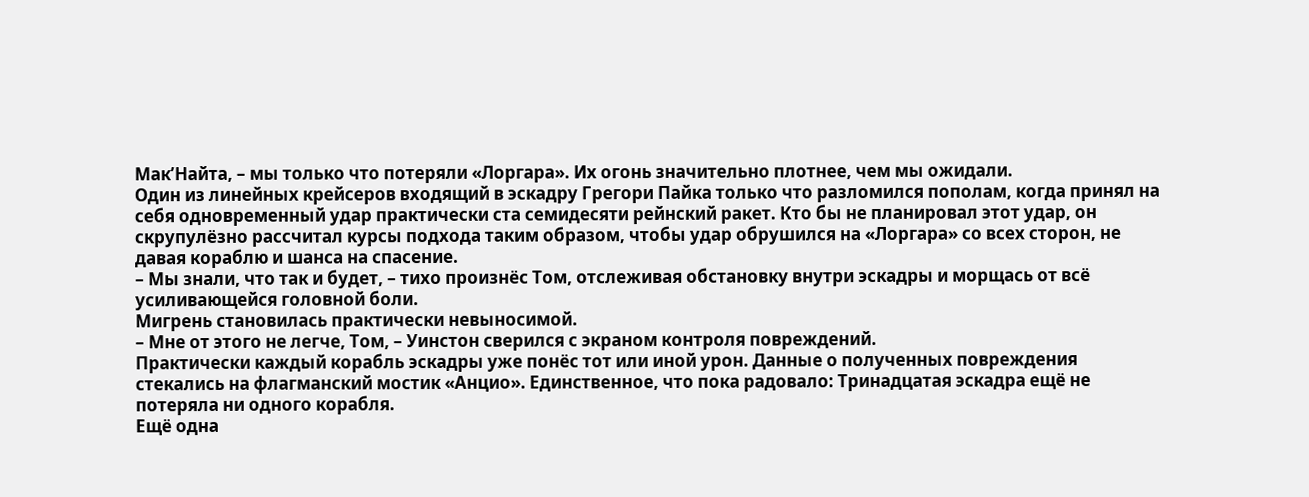Мак’Найта, – мы только что потеряли «Лоргара». Их огонь значительно плотнее, чем мы ожидали.
Один из линейных крейсеров входящий в эскадру Грегори Пайка только что разломился пополам, когда принял на себя одновременный удар практически ста семидесяти рейнский ракет. Кто бы не планировал этот удар, он скрупулёзно рассчитал курсы подхода таким образом, чтобы удар обрушился на «Лоргара» со всех сторон, не давая кораблю и шанса на спасение.
– Мы знали, что так и будет, – тихо произнёс Том, отслеживая обстановку внутри эскадры и морщась от всё усиливающейся головной боли.
Мигрень становилась практически невыносимой.
– Мне от этого не легче, Том, – Уинстон сверился с экраном контроля повреждений.
Практически каждый корабль эскадры уже понёс тот или иной урон. Данные о полученных повреждения стекались на флагманский мостик «Анцио». Единственное, что пока радовало: Тринадцатая эскадра ещё не потеряла ни одного корабля.
Ещё одна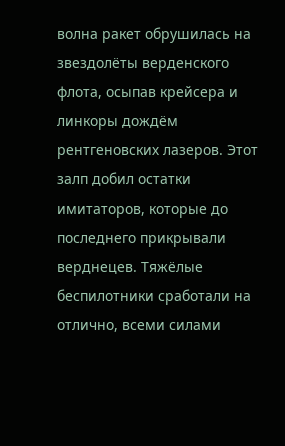волна ракет обрушилась на звездолёты верденского флота, осыпав крейсера и линкоры дождём рентгеновских лазеров. Этот залп добил остатки имитаторов, которые до последнего прикрывали верднецев. Тяжёлые беспилотники сработали на отлично, всеми силами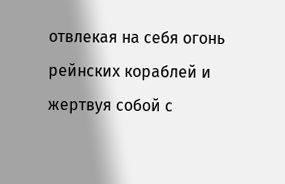отвлекая на себя огонь рейнских кораблей и жертвуя собой с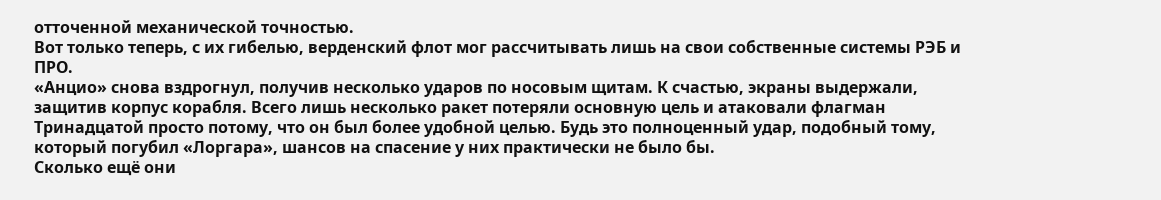отточенной механической точностью.
Вот только теперь, с их гибелью, верденский флот мог рассчитывать лишь на свои собственные системы РЭБ и ПРО.
«Анцио» снова вздрогнул, получив несколько ударов по носовым щитам. К счастью, экраны выдержали, защитив корпус корабля. Всего лишь несколько ракет потеряли основную цель и атаковали флагман Тринадцатой просто потому, что он был более удобной целью. Будь это полноценный удар, подобный тому, который погубил «Лоргара», шансов на спасение у них практически не было бы.
Сколько ещё они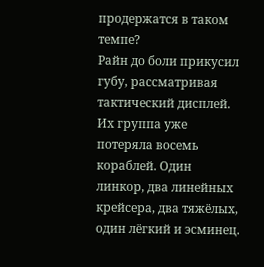продержатся в таком темпе?
Райн до боли прикусил губу, рассматривая тактический дисплей. Их группа уже потеряла восемь кораблей. Один линкор, два линейных крейсера, два тяжёлых, один лёгкий и эсминец.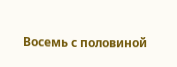Восемь с половиной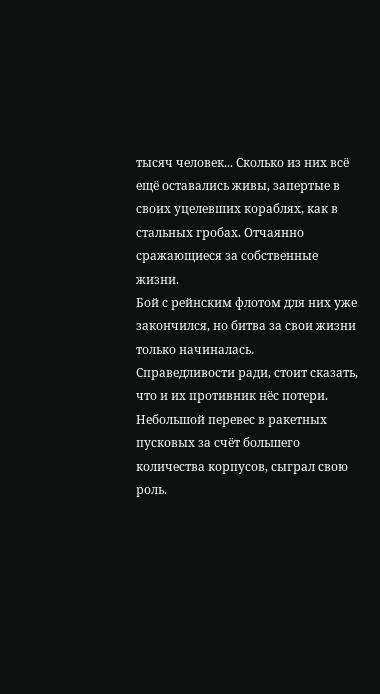тысяч человек... Сколько из них всё ещё оставались живы, запертые в своих уцелевших кораблях, как в стальных гробах. Отчаянно сражающиеся за собственные жизни.
Бой с рейнским флотом для них уже закончился, но битва за свои жизни только начиналась.
Справедливости ради, стоит сказать, что и их противник нёс потери. Небольшой перевес в ракетных пусковых за счёт большего количества корпусов, сыграл свою роль.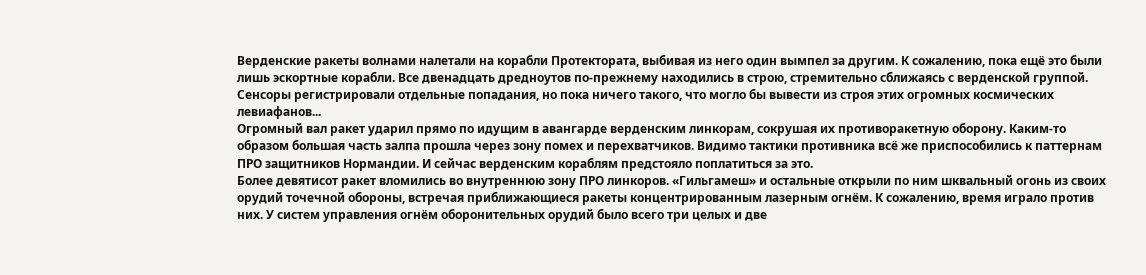Верденские ракеты волнами налетали на корабли Протектората, выбивая из него один вымпел за другим. К сожалению, пока ещё это были лишь эскортные корабли. Все двенадцать дредноутов по-прежнему находились в строю, стремительно сближаясь с верденской группой. Сенсоры регистрировали отдельные попадания, но пока ничего такого, что могло бы вывести из строя этих огромных космических левиафанов...
Огромный вал ракет ударил прямо по идущим в авангарде верденским линкорам, сокрушая их противоракетную оборону. Каким-то образом большая часть залпа прошла через зону помех и перехватчиков. Видимо тактики противника всё же приспособились к паттернам ПРО защитников Нормандии. И сейчас верденским кораблям предстояло поплатиться за это.
Более девятисот ракет вломились во внутреннюю зону ПРО линкоров. «Гильгамеш» и остальные открыли по ним шквальный огонь из своих орудий точечной обороны, встречая приближающиеся ракеты концентрированным лазерным огнём. К сожалению, время играло против них. У систем управления огнём оборонительных орудий было всего три целых и две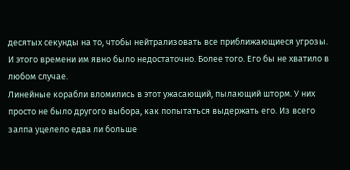десятых секунды на то, чтобы нейтрализовать все приближающиеся угрозы.
И этого времени им явно было недостаточно. Более того. Его бы не хватило в любом случае.
Линейные корабли вломились в этот ужасающий, пылающий шторм. У них просто не было другого выбора, как попытаться выдержать его. Из всего залпа уцелело едва ли больше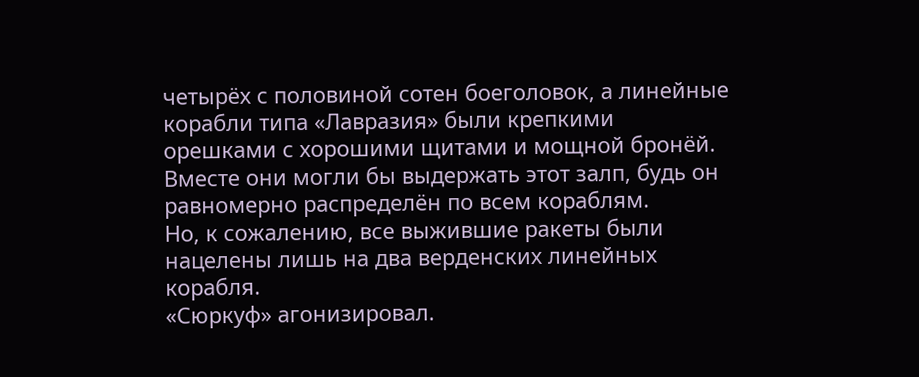четырёх с половиной сотен боеголовок, а линейные корабли типа «Лавразия» были крепкими орешками с хорошими щитами и мощной бронёй. Вместе они могли бы выдержать этот залп, будь он равномерно распределён по всем кораблям.
Но, к сожалению, все выжившие ракеты были нацелены лишь на два верденских линейных корабля.
«Сюркуф» агонизировал.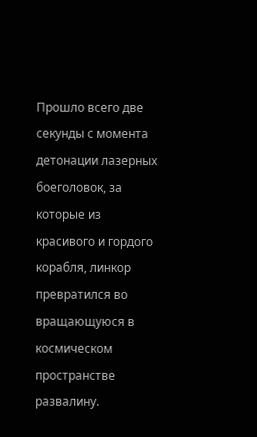Прошло всего две секунды с момента детонации лазерных боеголовок, за которые из красивого и гордого корабля, линкор превратился во вращающуюся в космическом пространстве развалину.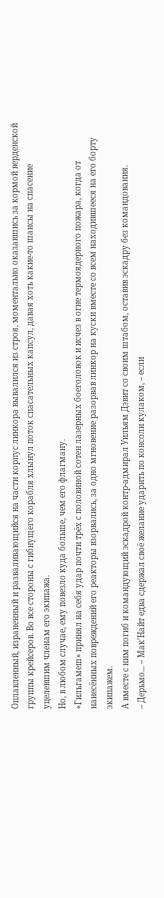Оплавленный, израненный и разваливающийся на части корпус линкора вывалился из строя, моментально оказавшись за кормой верденской группы крейсеров. Во все стороны с гибнущего корабля хлынул поток спасательных капсул, давая хоть какие-то шансы на спасение уцелевшим членам его экипажа.
Но, в любом случае, ему повезло куда больше, чем его флагману.
«Гильгамеш» принял на себя удар почти трёх с половиной сотен лазерных боеголовок и исчез в огне термоядерного пожара, когда от нанесённых повреждений его реакторы взорвались, за одно мгновение разорвав линкор на куски вместе со всем находившееся на его борту экипажем.
А вместе с ним погиб и командующий эскадрой контр-адмирал Уильям Дэвит со своим штабом, оставив эскадру без командования.
– Дерьмо... – Мак’Найт едва сдержал своё желание ударить по консоли кулаком, – если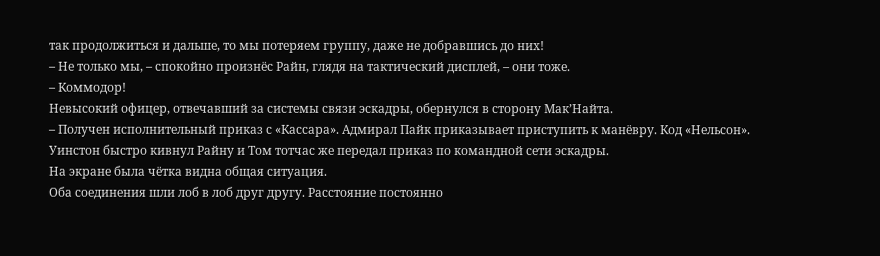так продолжиться и дальше, то мы потеряем группу, даже не добравшись до них!
– Не только мы, – спокойно произнёс Райн, глядя на тактический дисплей, – они тоже.
– Коммодор!
Невысокий офицер, отвечавший за системы связи эскадры, обернулся в сторону Мак’Найта.
– Получен исполнительный приказ с «Кассара». Адмирал Пайк приказывает приступить к манёвру. Код «Нельсон».
Уинстон быстро кивнул Райну и Том тотчас же передал приказ по командной сети эскадры.
На экране была чётка видна общая ситуация.
Оба соединения шли лоб в лоб друг другу. Расстояние постоянно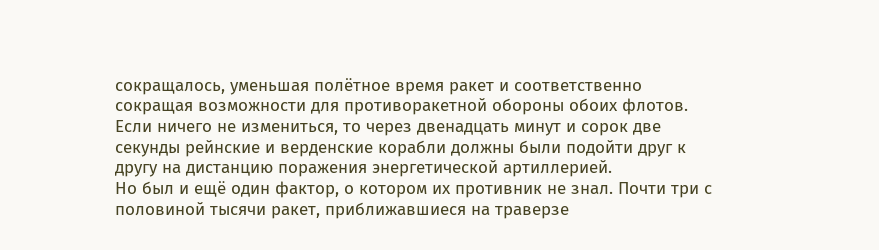сокращалось, уменьшая полётное время ракет и соответственно сокращая возможности для противоракетной обороны обоих флотов. Если ничего не измениться, то через двенадцать минут и сорок две секунды рейнские и верденские корабли должны были подойти друг к другу на дистанцию поражения энергетической артиллерией.
Но был и ещё один фактор, о котором их противник не знал. Почти три с половиной тысячи ракет, приближавшиеся на траверзе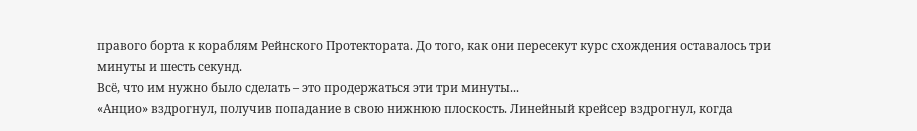правого борта к кораблям Рейнского Протектората. До того, как они пересекут курс схождения оставалось три минуты и шесть секунд.
Всё, что им нужно было сделать – это продержаться эти три минуты...
«Анцио» вздрогнул, получив попадание в свою нижнюю плоскость. Линейный крейсер вздрогнул, когда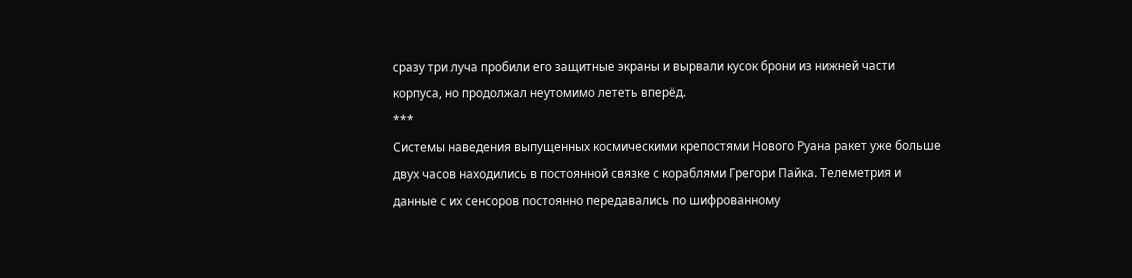сразу три луча пробили его защитные экраны и вырвали кусок брони из нижней части корпуса, но продолжал неутомимо лететь вперёд.
***
Системы наведения выпущенных космическими крепостями Нового Руана ракет уже больше двух часов находились в постоянной связке с кораблями Грегори Пайка. Телеметрия и данные с их сенсоров постоянно передавались по шифрованному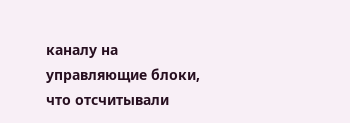каналу на управляющие блоки, что отсчитывали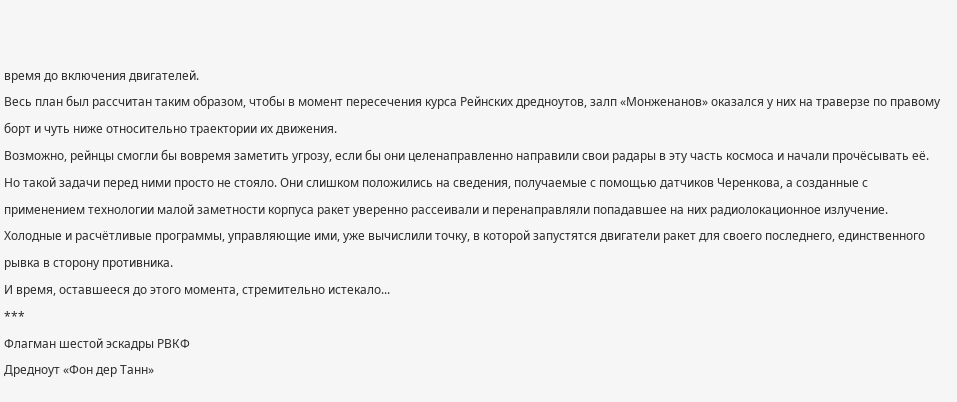время до включения двигателей.
Весь план был рассчитан таким образом, чтобы в момент пересечения курса Рейнских дредноутов, залп «Монженанов» оказался у них на траверзе по правому борт и чуть ниже относительно траектории их движения.
Возможно, рейнцы смогли бы вовремя заметить угрозу, если бы они целенаправленно направили свои радары в эту часть космоса и начали прочёсывать её.
Но такой задачи перед ними просто не стояло. Они слишком положились на сведения, получаемые с помощью датчиков Черенкова, а созданные с применением технологии малой заметности корпуса ракет уверенно рассеивали и перенаправляли попадавшее на них радиолокационное излучение.
Холодные и расчётливые программы, управляющие ими, уже вычислили точку, в которой запустятся двигатели ракет для своего последнего, единственного рывка в сторону противника.
И время, оставшееся до этого момента, стремительно истекало...
***
Флагман шестой эскадры РВКФ
Дредноут «Фон дер Танн»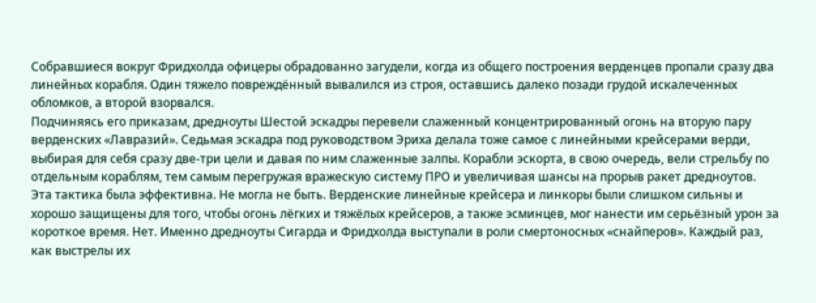Собравшиеся вокруг Фридхолда офицеры обрадованно загудели, когда из общего построения верденцев пропали сразу два линейных корабля. Один тяжело повреждённый вывалился из строя, оставшись далеко позади грудой искалеченных обломков, а второй взорвался.
Подчиняясь его приказам, дредноуты Шестой эскадры перевели слаженный концентрированный огонь на вторую пару верденских «Лавразий». Седьмая эскадра под руководством Эриха делала тоже самое с линейными крейсерами верди, выбирая для себя сразу две-три цели и давая по ним слаженные залпы. Корабли эскорта, в свою очередь, вели стрельбу по отдельным кораблям, тем самым перегружая вражескую систему ПРО и увеличивая шансы на прорыв ракет дредноутов.
Эта тактика была эффективна. Не могла не быть. Верденские линейные крейсера и линкоры были слишком сильны и хорошо защищены для того, чтобы огонь лёгких и тяжёлых крейсеров, а также эсминцев, мог нанести им серьёзный урон за короткое время. Нет. Именно дредноуты Сигарда и Фридхолда выступали в роли смертоносных «снайперов». Каждый раз, как выстрелы их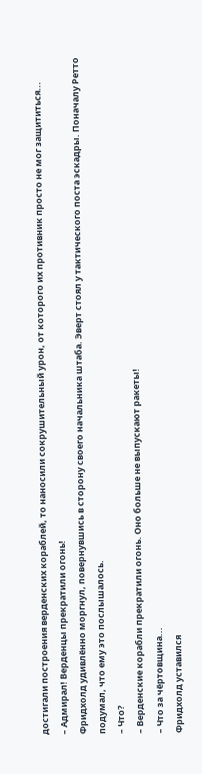достигали построения верденских кораблей, то наносили сокрушительный урон, от которого их противник просто не мог защититься...
– Адмирал! Верденцы прекратили огонь!
Фридхолд удивлённо моргнул, повернувшись в сторону своего начальника штаба. Эверт стоял у тактического поста эскадры. Поначалу Ретто подумал, что ему это послышалось.
– Что?
– Верденские корабли прекратили огонь. Оно больше не выпускают ракеты!
– Что за чёртовщина...
Фридхолд уставился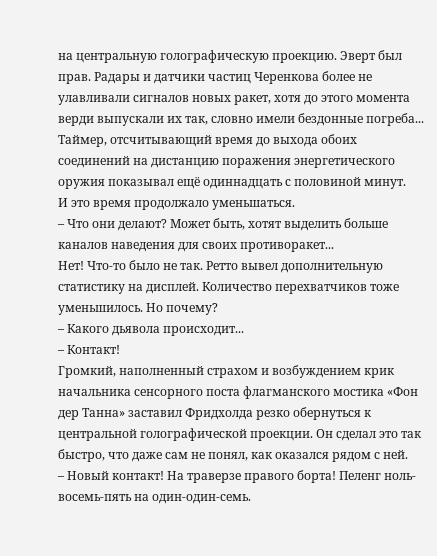на центральную голографическую проекцию. Эверт был прав. Радары и датчики частиц Черенкова более не улавливали сигналов новых ракет, хотя до этого момента верди выпускали их так, словно имели бездонные погреба...
Таймер, отсчитывающий время до выхода обоих соединений на дистанцию поражения энергетического оружия показывал ещё одиннадцать с половиной минут.
И это время продолжало уменьшаться.
– Что они делают? Может быть, хотят выделить больше каналов наведения для своих противоракет...
Нет! Что-то было не так. Ретто вывел дополнительную статистику на дисплей. Количество перехватчиков тоже уменьшилось. Но почему?
– Какого дьявола происходит...
– Контакт!
Громкий, наполненный страхом и возбуждением крик начальника сенсорного поста флагманского мостика «Фон дер Танна» заставил Фридхолда резко обернуться к центральной голографической проекции. Он сделал это так быстро, что даже сам не понял, как оказался рядом с ней.
– Новый контакт! На траверзе правого борта! Пеленг ноль-восемь-пять на один-один-семь.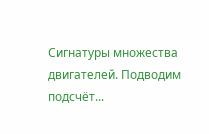Сигнатуры множества двигателей. Подводим подсчёт...